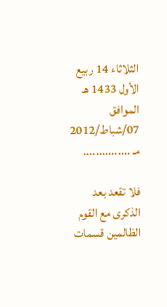الثلاثاء 14 ربيع الأول 1433 هـ الموافق 07/شباط/2012 مـ ...............

فلا تقعد بعد الذكرى مع القوم الظالمين قسمات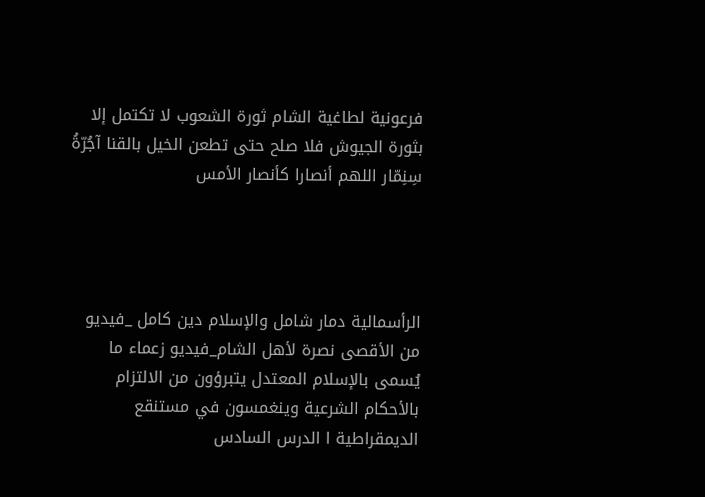فرعونية لطاغية الشام ثورة الشعوب لا تكتمل إلا بثورة الجيوش فلا صلح حتى تطعن الخيل بالقنا آجُرّةُ سِنِمّار اللهم أنصارا كأنصار الأمس




الرأسمالية دمار شامل والإسلام دين كامل _فيديو من الأقصى نصرة لأهل الشام_فيديو زعماء ما يُسمى بالإسلام المعتدل يتبرؤون من الالتزام بالأحكام الشرعية وينغمسون في مستنقع الديمقراطية ا الدرس السادس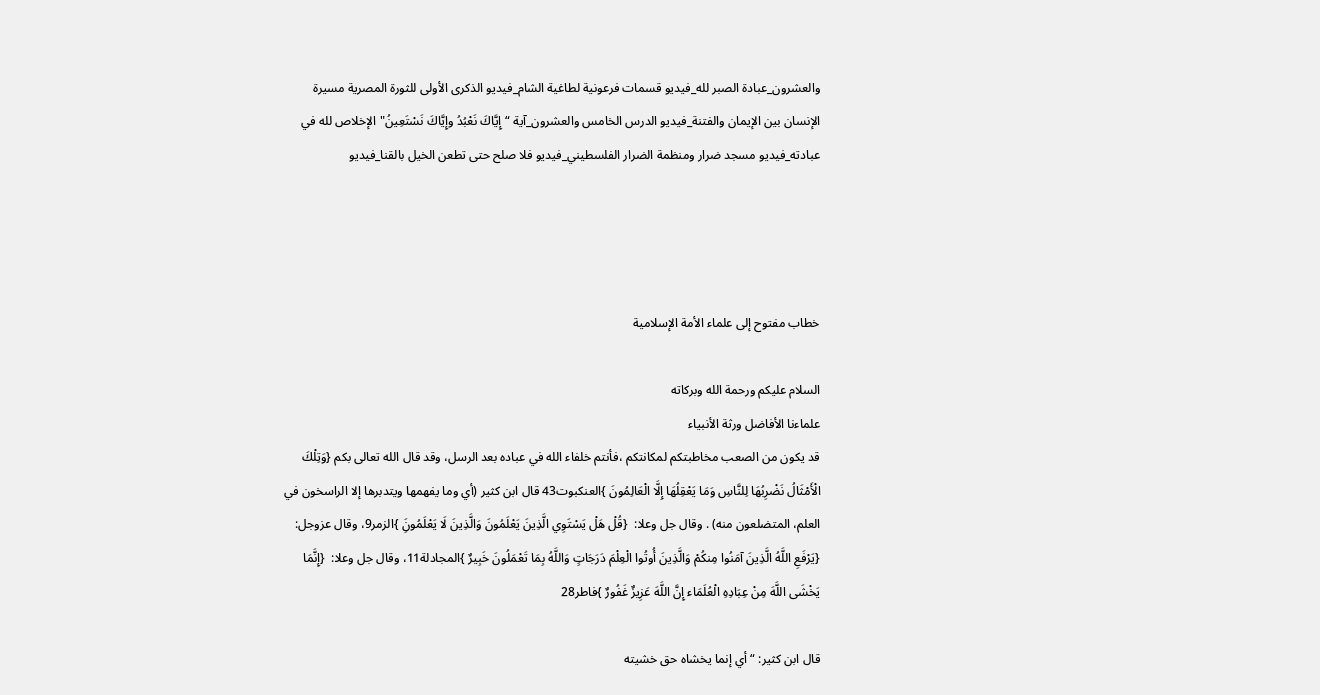والعشرون_عبادة الصبر لله_فيديو قسمات فرعونية لطاغية الشام_فيديو الذكرى الأولى للثورة المصرية مسيرة الإنسان بين الإيمان والفتنة_فيديو الدرس الخامس والعشرون_آية “إِيَّاكَ نَعْبُدُ وإِيَّاكَ نَسْتَعِينُ"الإخلاص لله في عبادته_فيديو مسجد ضرار ومنظمة الضرار الفلسطيني_فيديو فلا صلح حتى تطعن الخيل بالقنا_فيديو




خطاب مفتوح إلى علماء الأمة الإسلامية

السلام عليكم ورحمة الله وبركاته
علماءنا الأفاضل ورثة الأنبياء
قد يكون من الصعب مخاطبتكم لمكانتكم ،فأنتم خلفاء الله في عباده بعد الرسل، وقد قال الله تعالى بكم {وَتِلْكَ الْأَمْثَالُ نَضْرِبُهَا لِلنَّاسِ وَمَا يَعْقِلُهَا إِلَّا الْعَالِمُونَ }العنكبوت43 قال ابن كثير (أي وما يفهمها ويتدبرها إلا الراسخون في العلم، المتضلعون منه) . وقال جل وعلا:  {قُلْ هَلْ يَسْتَوِي الَّذِينَ يَعْلَمُونَ وَالَّذِينَ لَا يَعْلَمُونَِ }الزمر9، وقال عزوجل:  {يَرْفَعِ اللَّهُ الَّذِينَ آمَنُوا مِنكُمْ وَالَّذِينَ أُوتُوا الْعِلْمَ دَرَجَاتٍ وَاللَّهُ بِمَا تَعْمَلُونَ خَبِيرٌ }المجادلة11، وقال جل وعلا:  {إِنَّمَا يَخْشَى اللَّهَ مِنْ عِبَادِهِ الْعُلَمَاء إِنَّ اللَّهَ عَزِيزٌ غَفُورٌ }فاطر28

قال ابن كثير: “أي إنما يخشاه حق خشيته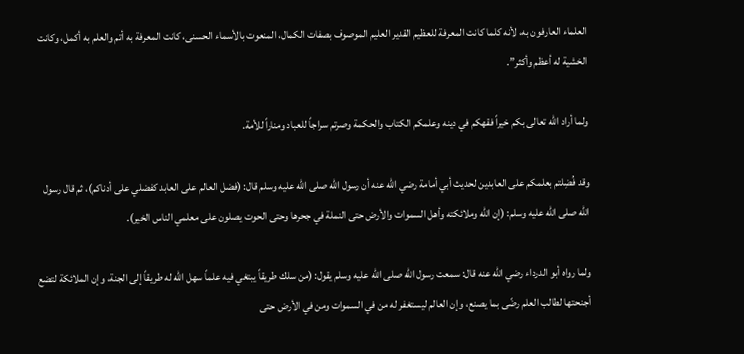العلماء العارفون به، لأنه كلما كانت المعرفة للعظيم القدير العليم الموصوف بصفات الكمال، المنعوت بالأسماء الحسنى، كانت المعرفة به أتم والعلم به أكمل، وكانت الخشية له أعظم وأكثر”.

ولما أراد الله تعالى بكم خيراً فقهكم في دينه وعلمكم الكتاب والحكمة وصرتم سراجاً للعباد ومناراً للأمة.

وقد فُضِلتم بعلمكم على العابدين لحديث أبي أمامة رضي الله عنه أن رسول الله صلى الله عليه وسلم قال: (فضل العالم على العابد كفضلي على أدناكم)، ثم قال رسول الله صلى الله عليه وسلم: (إن الله وملائكته وأهل السموات والأرض حتى النملة في جحرها وحتى الحوت يصلون على معلمي الناس الخير).

ولما رواه أبو الدرداء رضي الله عنه قال: سمعت رسول الله صلى الله عليه وسلم يقول: (من سلك طريقاً يبتغي فيه علماً سهل الله له طريقاً إلى الجنة، وإن الملائكة لتضع أجنحتها لطالب العلم رضًى بما يصنع، وإن العالم ليستغفر له من في السموات ومن في الأرض حتى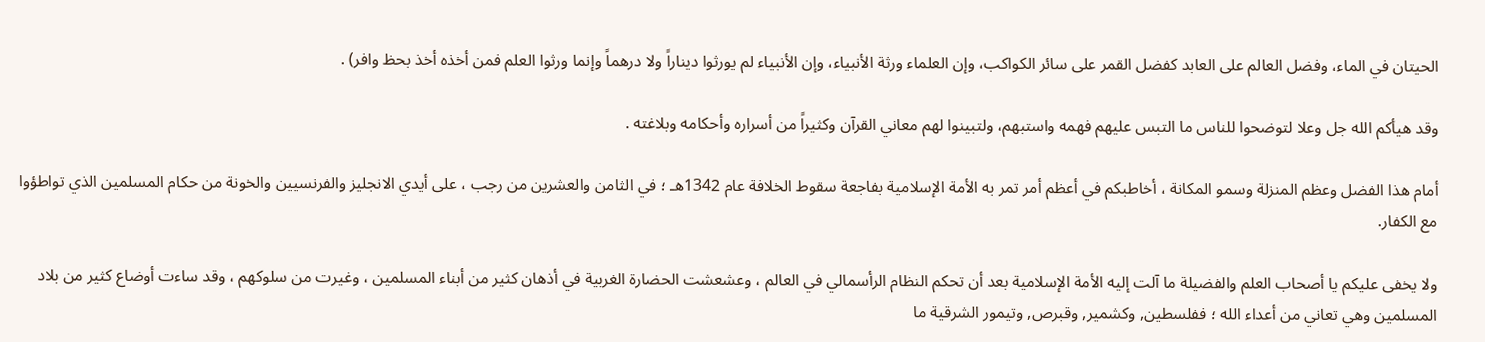الحيتان في الماء، وفضل العالم على العابد كفضل القمر على سائر الكواكب، وإن العلماء ورثة الأنبياء، وإن الأنبياء لم يورثوا ديناراً ولا درهماً وإنما ورثوا العلم فمن أخذه أخذ بحظ وافر) .

وقد هيأكم الله جل وعلا لتوضحوا للناس ما التبس عليهم فهمه واستبهم، ولتبينوا لهم معاني القرآن وكثيراً من أسراره وأحكامه وبلاغته .

أمام هذا الفضل وعظم المنزلة وسمو المكانة ، أخاطبكم في أعظم أمر تمر به الأمة الإسلامية بفاجعة سقوط الخلافة عام 1342هـ ؛ في الثامن والعشرين من رجب ، على أيدي الانجليز والفرنسيين والخونة من حكام المسلمين الذي تواطؤوا مع الكفار.

ولا يخفى عليكم يا أصحاب العلم والفضيلة ما آلت إليه الأمة الإسلامية بعد أن تحكم النظام الرأسمالي في العالم ، وعشعشت الحضارة الغربية في أذهان كثير من أبناء المسلمين ، وغيرت من سلوكهم ، وقد ساءت أوضاع كثير من بلاد المسلمين وهي تعاني من أعداء الله ؛ ففلسطين, وكشمير, وقبرص, وتيمور الشرقية ما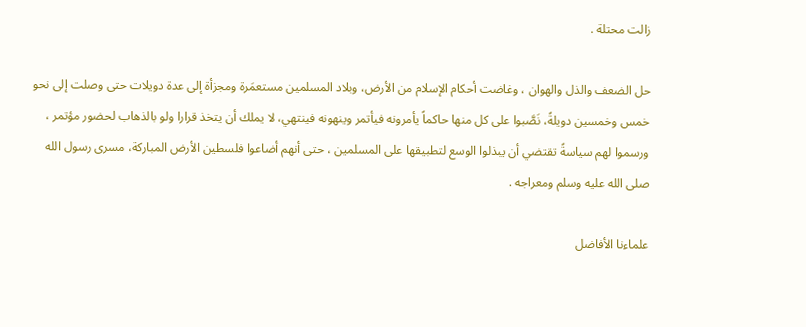زالت محتلة .

حل الضعف والذل والهوان ، وغاضت أحكام الإسلام من الأرض، وبلاد المسلمين مستعمَرة ومجزأة إلى عدة دويلات حتى وصلت إلى نحو خمس وخمسين دويلةً، نَصَّبوا على كل منها حاكماً يأمرونه فيأتمر وينهونه فينتهي، لا يملك أن يتخذ قرارا ولو بالذهاب لحضور مؤتمر ، ورسموا لهم سياسةً تقتضي أن يبذلوا الوسع لتطبيقها على المسلمين ، حتى أنهم أضاعوا فلسطين الأرض المباركة، مسرى رسول الله صلى الله عليه وسلم ومعراجه .

علماءنا الأفاضل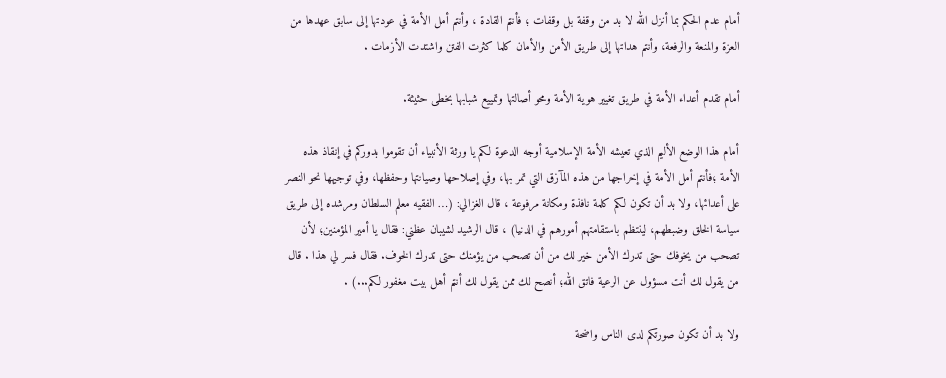أمام عدم الحكم بما أنزل الله لا بد من وقفة بل وقفات ؛ فأنتم القادة ، وأنتم أمل الأمة في عودتها إلى سابق عهدها من العزة والمنعة والرفعة، وأنتم هداتها إلى طريق الأمن والأمان كلما كثرت الفتن واشتدت الأزمات .

أمام تقدم أعداء الأمة في طريق تغيير هوية الأمة ومحو أصالتها وتمييع شبابها بخطى حثيثة.

أمام هذا الوضع الأليم الذي تعيشه الأمة الإسلامية أوجه الدعوة لكم يا ورثة الأنبياء أن تقوموا بدوركم في إنقاذ هذه الأمة ؛فأنتم أمل الأمة في إخراجها من هذه المآزق التي تمر بها، وفي إصلاحها وصيانتها وحفظها، وفي توجيهها نحو النصر على أعدائها، ولا بد أن تكون لكم كلمة نافذة ومكانة مرفوعة ، قال الغزالي: (… الفقيه معلم السلطان ومرشده إلى طريق سياسة الخلق وضبطهم، لينتظم باستقامتهم أمورهم في الدنيا) ، قال الرشيد لشيبان عظني: فقال يا أمير المؤمنين؛ لأن تصحب من يخوفك حتى تدرك الأمن خير لك من أن تصحب من يؤمنك حتى تدرك الخوف. فقال فسر لي هذا . قال من يقول لك أنت مسؤول عن الرعية فاتق الله؛ أنصح لك ممن يقول لك أنتم أهل بيت مغفور لكم...) .

ولا بد أن تكون صورتكم لدى الناس واضحة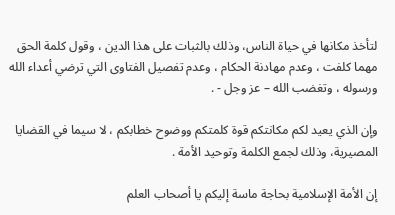لتأخذ مكانها في حياة الناس، وذلك بالثبات على هذا الدين ، وقول كلمة الحق مهما كلفت ، وعدم مهادنة الحكام ، وعدم تفصيل الفتاوى التي ترضي أعداء الله ورسوله ، وتغضب الله – عز وجل - .

وإن الذي يعيد لكم مكانتكم قوة كلمتكم ووضوح خطابكم ، لا سيما في القضايا المصيرية، وذلك لجمع الكلمة وتوحيد الأمة .

إن الأمة الإسلامية بحاجة ماسة إليكم يا أصحاب العلم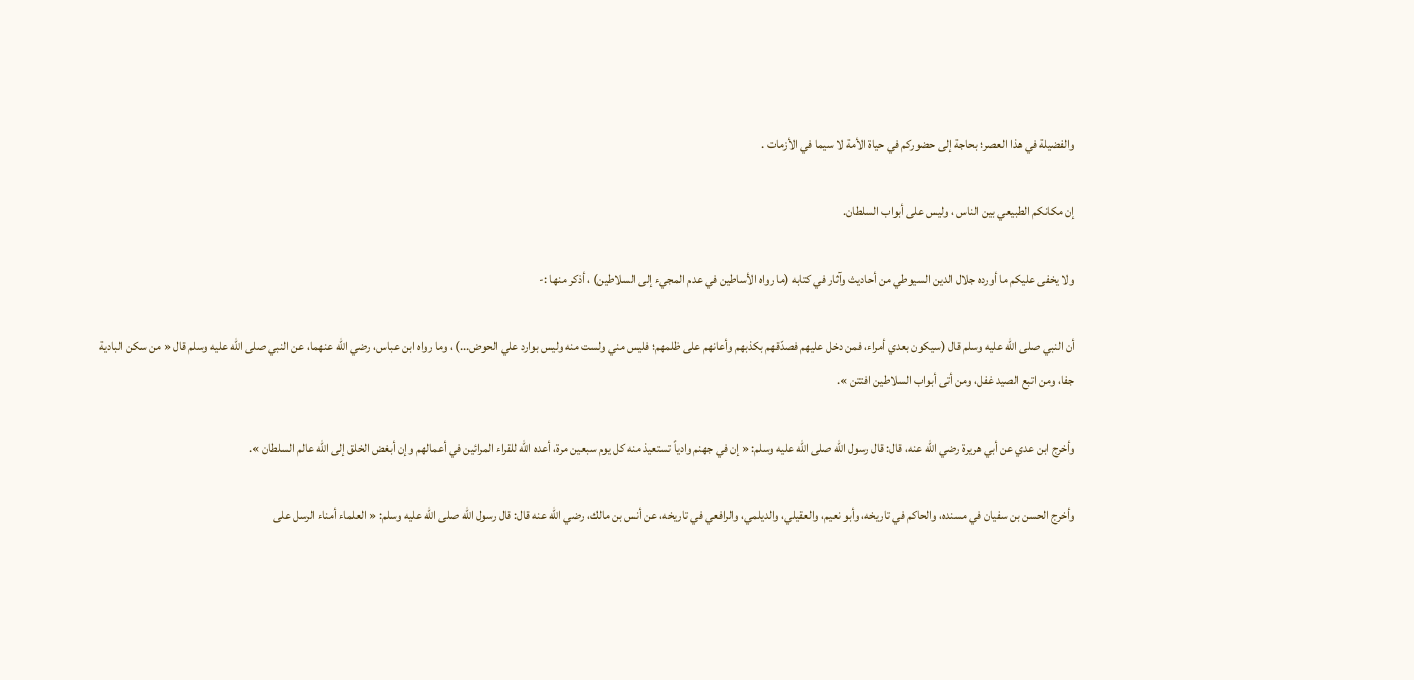والفضيلة في هذا العصر؛ بحاجة إلى حضوركم في حياة الأمة لا سيما في الأزمات .

إن مكانكم الطبيعي بين الناس ، وليس على أبواب السلطان.

ولا يخفى عليكم ما أورده جلال الدين السيوطي من أحاديث وآثار في كتابه (ما رواه الأساطين في عدم المجيء إلى السلاطين) ، أذكر منها :-

أن النبي صلى الله عليه وسلم قال (سيكون بعدي أمراء، فمن دخل عليهم فصدّقهم بكذبهم وأعانهم على ظلمهم؛ فليس مني ولست منه وليس بوارد علي الحوض...) ، وما رواه ابن عباس، رضي الله عنهما، عن النبي صلى الله عليه وسلم قال « من سكن البادية جفا، ومن اتبع الصيد غفل، ومن أتى أبواب السلاطين افتتن ».

وأخرج ابن عدي عن أبي هريرة رضي الله عنه، قال: قال رسول الله صلى الله عليه وسلم: « إن في جهنم وادياً تستعيذ منه كل يوم سبعين مرة، أعده الله للقراء المرائين في أعمالهم وإن أبغض الخلق إلى الله عالم السلطان ».

وأخرج الحسن بن سفيان في مسنده، والحاكم في تاريخه، وأبو نعيم، والعقيلي، والديلمي، والرافعي في تاريخه، عن أنس بن مالك، رضي الله عنه قال: قال رسول الله صلى الله عليه وسلم: « العلماء أمناء الرسل على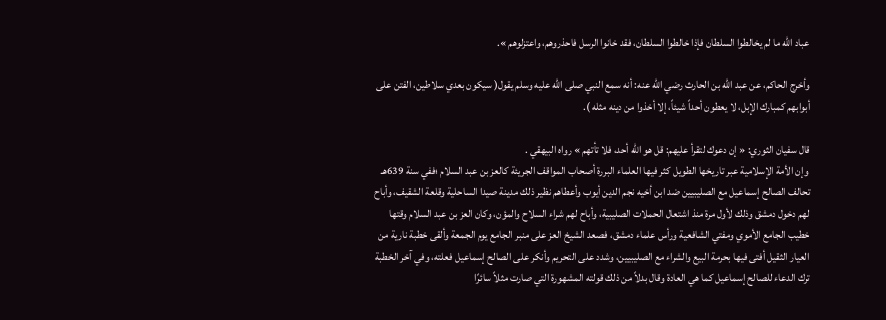عباد الله ما لم يخالطوا السلطان فإذا خالطوا السلطان، فقد خانوا الرسل فاحذروهم، واعتزلوهم ».

وأخرج الحاكم، عن عبد الله بن الحارث رضي الله عنه: أنه سمع النبي صلى الله عليه وسلم يقول( سيكون بعدي سلاطين، الفتن على أبوابهم كمبارك الإبل، لا يعطون أحداً شيئاً، إلا أخذوا من دينه مثله ).

قال سفيان الثوري: « إن دعوك لتقرأ عليهم: قل هو الله أحد، فلا تأتهم » رواه البيهقي .
وإن الأمة الإسلامية عبر تاريخها الطويل كثر فيها العلماء البررة أصحاب المواقف الجريئة كالعز بن عبد السلام ؛ففي سنة 639هـ تحالف الصالح إسماعيل مع الصليبيين ضد ابن أخيه نجم الدين أيوب وأعطاهم نظير ذلك مدينة صيدا الساحلية وقلعة الشقيف، وأباح لهم دخول دمشق وذلك لأول مرة منذ اشتعال الحملات الصليبية، وأباح لهم شراء السلاح والمؤن، وكان العز بن عبد السلام وقتها خطيب الجامع الأموي ومفتي الشافعية ورأس علماء دمشق، فصعد الشيخ العز على منبر الجامع يوم الجمعة وألقى خطبة نارية من العيار الثقيل أفتى فيها بحرمة البيع والشراء مع الصليبيين، وشدد على التحريم وأنكر على الصالح إسماعيل فعلته، وفي آخر الخطبة ترك الدعاء للصالح إسماعيل كما هي العادة وقال بدلاً من ذلك قولته المشهورة التي صارت مثلاً سائرًا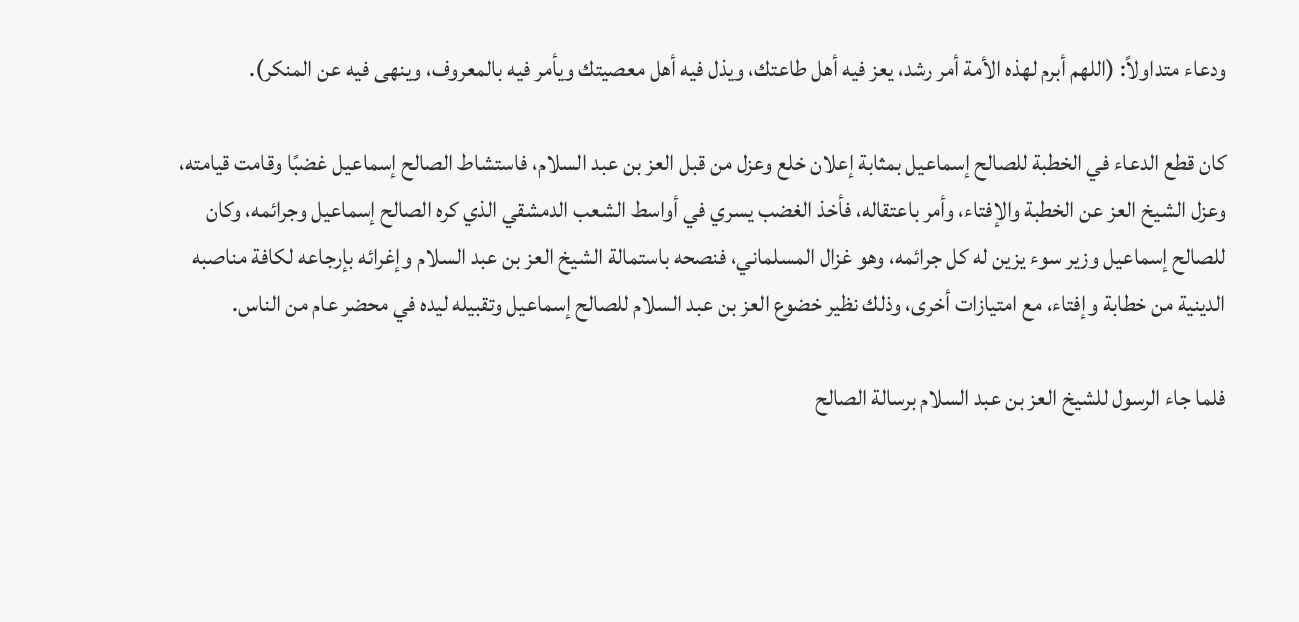ودعاء متداولاً: (اللهم أبرم لهذه الأمة أمر رشد، يعز فيه أهل طاعتك، ويذل فيه أهل معصيتك ويأمر فيه بالمعروف، وينهى فيه عن المنكر).

كان قطع الدعاء في الخطبة للصالح إسماعيل بمثابة إعلان خلع وعزل من قبل العز بن عبد السلام، فاستشاط الصالح إسماعيل غضبًا وقامت قيامته، وعزل الشيخ العز عن الخطبة والإفتاء، وأمر باعتقاله، فأخذ الغضب يسري في أواسط الشعب الدمشقي الذي كره الصالح إسماعيل وجرائمه، وكان للصالح إسماعيل وزير سوء يزين له كل جرائمه، وهو غزال المسلماني، فنصحه باستمالة الشيخ العز بن عبد السلام وإغرائه بإرجاعه لكافة مناصبه الدينية من خطابة وإفتاء، مع امتيازات أخرى، وذلك نظير خضوع العز بن عبد السلام للصالح إسماعيل وتقبيله ليده في محضر عام من الناس.

فلما جاء الرسول للشيخ العز بن عبد السلام برسالة الصالح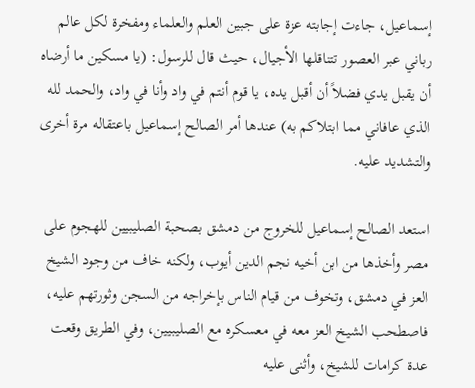إسماعيل، جاءت إجابته عزة على جبين العلم والعلماء ومفخرة لكل عالم رباني عبر العصور تتناقلها الأجيال، حيث قال للرسول: (يا مسكين ما أرضاه أن يقبل يدي فضلاً أن أقبل يده، يا قوم أنتم في واد وأنا في واد، والحمد لله الذي عافاني مما ابتلاكم به) عندها أمر الصالح إسماعيل باعتقاله مرة أخرى والتشديد عليه.

استعد الصالح إسماعيل للخروج من دمشق بصحبة الصليبيين للهجوم على مصر وأخذها من ابن أخيه نجم الدين أيوب، ولكنه خاف من وجود الشيخ العز في دمشق، وتخوف من قيام الناس بإخراجه من السجن وثورتهم عليه، فاصطحب الشيخ العز معه في معسكره مع الصليبيين، وفي الطريق وقعت عدة كرامات للشيخ، وأثنى عليه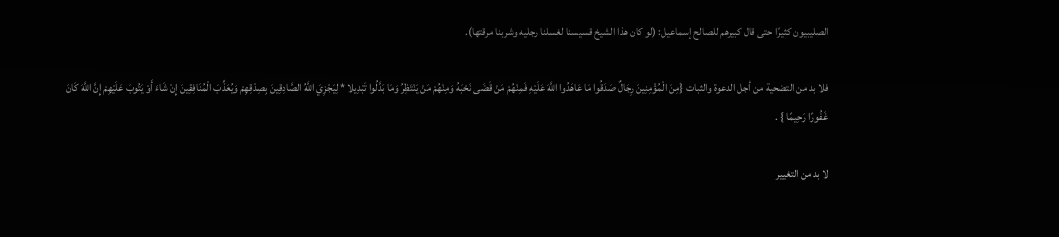الصليبيون كثيرًا حتى قال كبيرهم للصالح إسماعيل: (لو كان هذا الشيخ قسيسنا لغسلنا رجليه وشربنا مرقتها).

فلا بد من التضحية من أجل الدعوة والثبات {مِنَ الْمُؤْمِنِينَ رِجَالٌ صَدَقُوا مَا عَاهَدُوا اللَّهَ عَلَيْهِ فَمِنْهُمْ مَنْ قَضَى نَحْبَهُ وَمِنْهُمْ مَنْ يَنْتَظِرُ وَمَا بَدَّلُوا تَبْدِيلا * لِيَجْزِيَ اللَّهُ الصَّادِقِينَ بِصِدْقِهِمْ وَيُعَذِّبَ الْمُنَافِقِينَ إِنْ شَاءَ أَوْ يَتُوبَ عَلَيْهِمْ إِنَّ اللَّهَ كَانَ غَفُورًا رَحِيمًا } .

لا بد من التغيير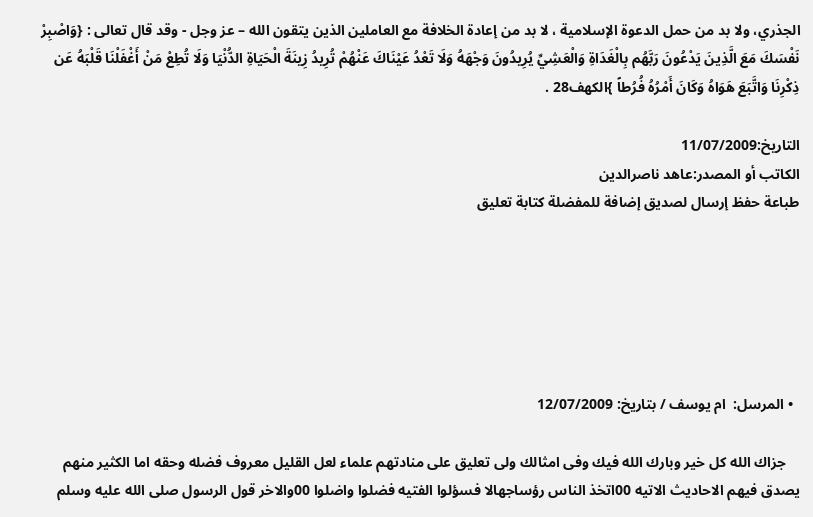الجذري، ولا بد من حمل الدعوة الإسلامية ، لا بد من إعادة الخلافة مع العاملين الذين يتقون الله – عز وجل - وقد قال تعالى : {وَاصْبِرْ نَفْسَكَ مَعَ الَّذِينَ يَدْعُونَ رَبَّهُم بِالْغَدَاةِ وَالْعَشِيِّ يُرِيدُونَ وَجْهَهُ وَلَا تَعْدُ عَيْنَاكَ عَنْهُمْ تُرِيدُ زِينَةَ الْحَيَاةِ الدُّنْيَا وَلَا تُطِعْ مَنْ أَغْفَلْنَا قَلْبَهُ عَن ذِكْرِنَا وَاتَّبَعَ هَوَاهُ وَكَانَ أَمْرُهُ فُرُطاً }الكهف28 .

التاريخ:11/07/2009
الكاتب أو المصدر:عاهد ناصرالدين
طباعة حفظ إرسال لصديق إضافة للمفضلة كتابة تعليق






  • المرسل:  ام يوسف / بتاريخ: 12/07/2009

    جزاك الله كل خير وبارك الله فيك وفى امثالك ولى تعليق على منادتهم علماء لعل القليل معروف فضله وحقه اما الكثير منهم يصدق فيهم الاحاديث الاتيه 00اتخذ الناس رؤساجهالا فسؤلوا الفتيه فضلوا واضلوا 00والاخر قول الرسول صلى الله عليه وسلم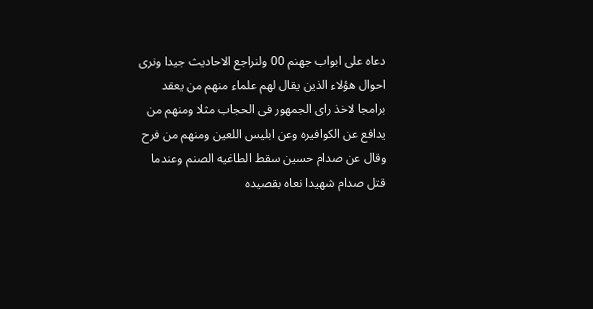دعاه على ابواب جهنم 00 ولنراجع الاحاديث جيدا ونرى احوال هؤلاء الذين يقال لهم علماء منهم من يعقد برامجا لاخذ راى الجمهور فى الحجاب مثلا ومنهم من يدافع عن الكوافيره وعن ابليس اللعين ومنهم من فرح وقال عن صدام حسين سقط الطاغيه الصنم وعندما قتل صدام شهيدا نعاه بقصيده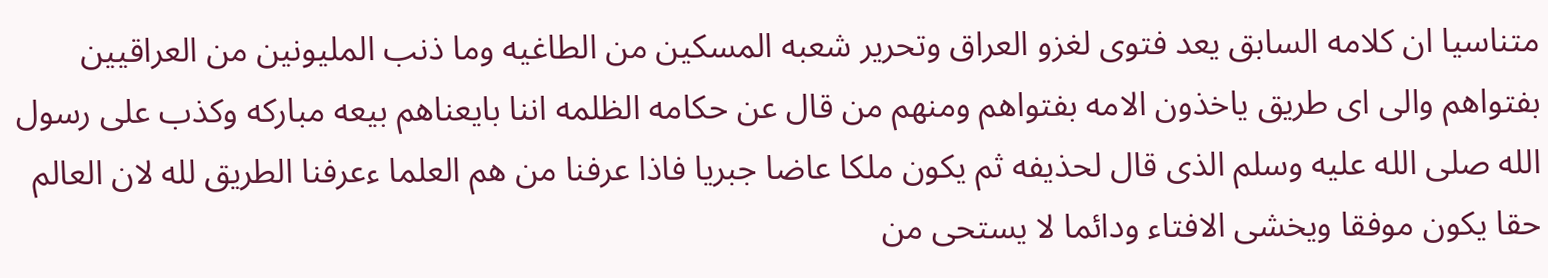متناسيا ان كلامه السابق يعد فتوى لغزو العراق وتحرير شعبه المسكين من الطاغيه وما ذنب المليونين من العراقيين بفتواهم والى اى طريق ياخذون الامه بفتواهم ومنهم من قال عن حكامه الظلمه اننا بايعناهم بيعه مباركه وكذب على رسول الله صلى الله عليه وسلم الذى قال لحذيفه ثم يكون ملكا عاضا جبريا فاذا عرفنا من هم العلما ءعرفنا الطريق لله لان العالم حقا يكون موفقا ويخشى الافتاء ودائما لا يستحى من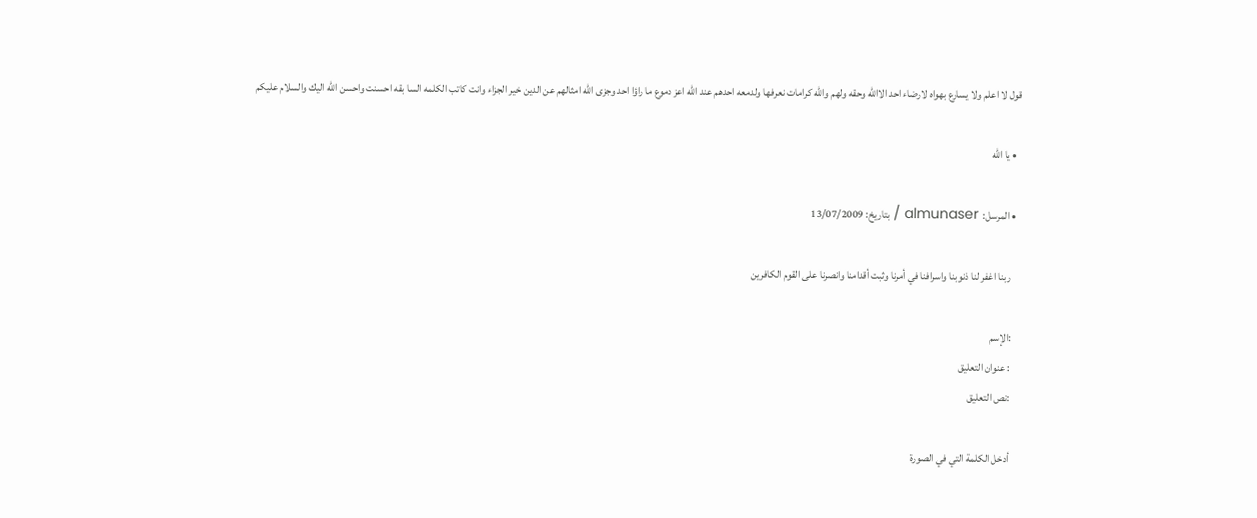قول لا اعلم ولا يسارع بهواه لارضاء احد الاالله وحقه ولهم والله كرامات نعرفها ولدمعه احدهم عند الله اعز دموع ما راؤا احد وجزى الله امثالهم عن الدين خير الجزاء وانت كاتب الكلمه السا بقه احسنت واحسن الله اليك والسلام عليكم

  • يا الله

  • المرسل:  almunaser / بتاريخ: 13/07/2009

    ربنا اغفر لنا ذنوبنا واسرافنا في أمرنا وثبت أقدامنا وانصرنا على القوم الكافرين

    :الإسم
    : عنوان التعليق
    :نص التعليق

    أدخل الكلمة التي في الصورة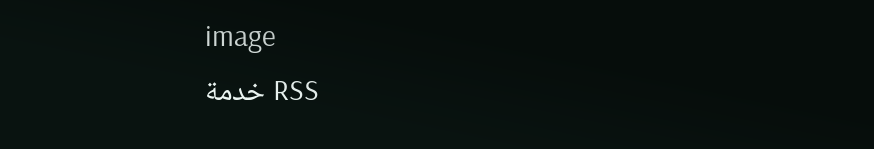image
    RSS خدمة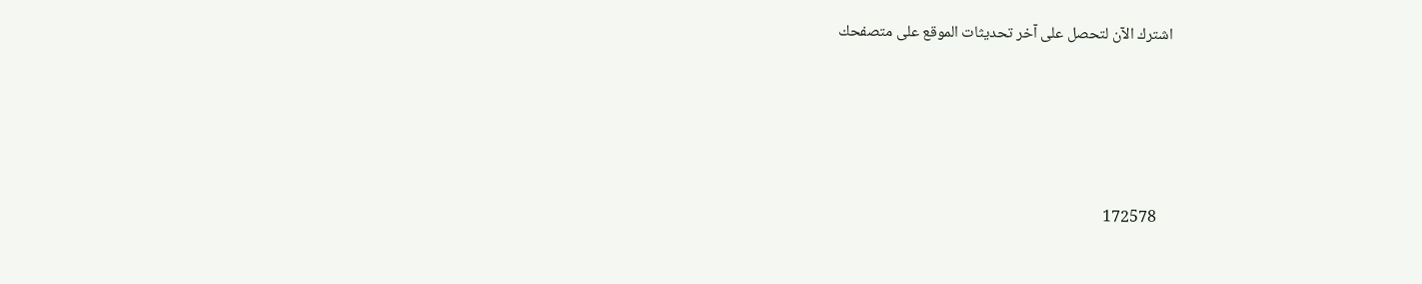اشترك الآن لتحصل على آخر تحديثات الموقع على متصفحك





    172578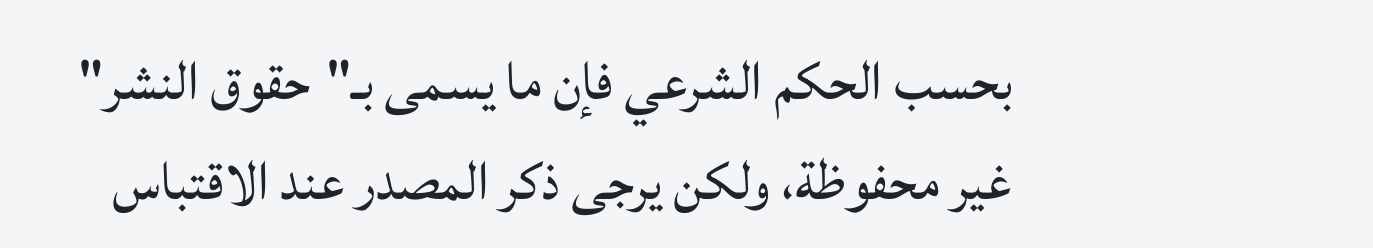بحسب الحكم الشرعي فإن ما يسمى بـ"حقوق النشر" غير محفوظة، ولكن يرجى ذكر المصدر عند الاقتباس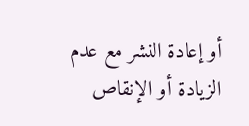أو إعادة النشر مع عدم الزيادة أو الإنقاص